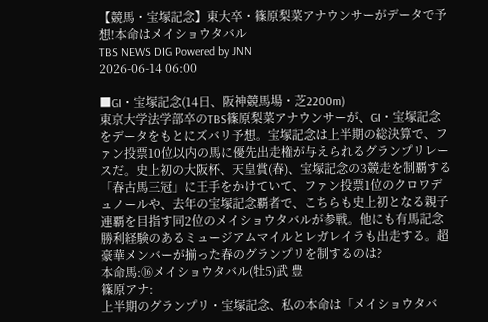【競馬・宝塚記念】東大卒・篠原梨菜アナウンサーがデータで予想!本命はメイショウタバル
TBS NEWS DIG Powered by JNN
2026-06-14 06:00

■GI・宝塚記念(14日、阪神競馬場・芝2200m)
東京大学法学部卒のTBS篠原梨菜アナウンサーが、GI・宝塚記念をデータをもとにズバリ予想。宝塚記念は上半期の総決算で、ファン投票10位以内の馬に優先出走権が与えられるグランプリレースだ。史上初の大阪杯、天皇賞(春)、宝塚記念の3競走を制覇する「春古馬三冠」に王手をかけていて、ファン投票1位のクロワデュノールや、去年の宝塚記念覇者で、こちらも史上初となる親子連覇を目指す同2位のメイショウタバルが参戦。他にも有馬記念勝利経験のあるミュージアムマイルとレガレイラも出走する。超豪華メンバーが揃った春のグランプリを制するのは?
本命馬:⑯メイショウタバル(牡5)武 豊
篠原アナ:
上半期のグランプリ・宝塚記念、私の本命は「メイショウタバ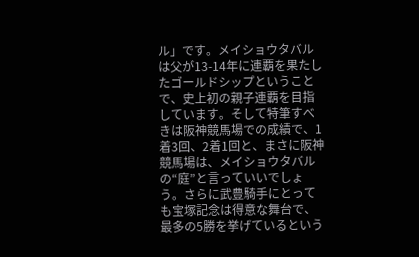ル」です。メイショウタバルは父が13-14年に連覇を果たしたゴールドシップということで、史上初の親子連覇を目指しています。そして特筆すべきは阪神競馬場での成績で、1着3回、2着1回と、まさに阪神競馬場は、メイショウタバルの“庭”と言っていいでしょう。さらに武豊騎手にとっても宝塚記念は得意な舞台で、最多の5勝を挙げているという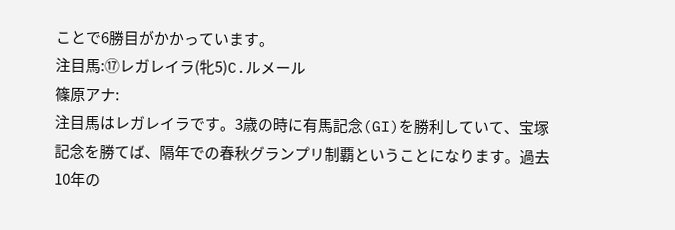ことで6勝目がかかっています。
注目馬:⑰レガレイラ(牝5)C.ルメール
篠原アナ:
注目馬はレガレイラです。3歳の時に有馬記念(GI)を勝利していて、宝塚記念を勝てば、隔年での春秋グランプリ制覇ということになります。過去10年の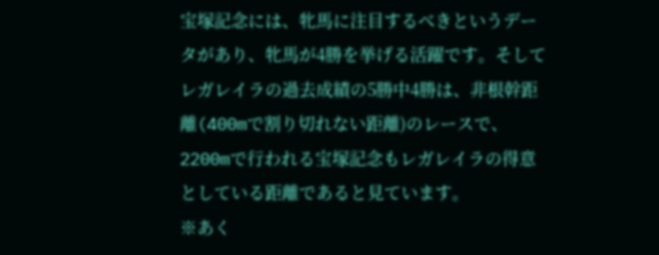宝塚記念には、牝馬に注目するべきというデータがあり、牝馬が4勝を挙げる活躍です。そしてレガレイラの過去成績の5勝中4勝は、非根幹距離(400mで割り切れない距離)のレースで、2200mで行われる宝塚記念もレガレイラの得意としている距離であると見ています。
※あく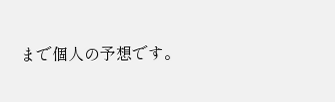まで個人の予想です。